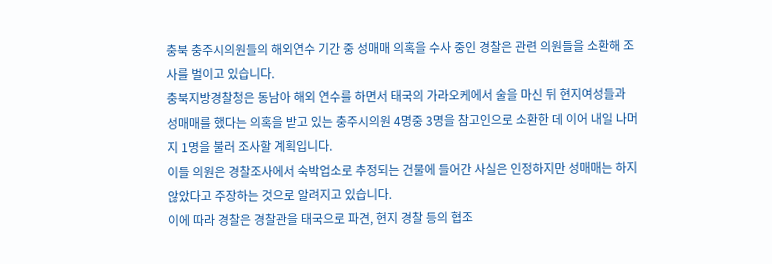충북 충주시의원들의 해외연수 기간 중 성매매 의혹을 수사 중인 경찰은 관련 의원들을 소환해 조사를 벌이고 있습니다.
충북지방경찰청은 동남아 해외 연수를 하면서 태국의 가라오케에서 술을 마신 뒤 현지여성들과 성매매를 했다는 의혹을 받고 있는 충주시의원 4명중 3명을 참고인으로 소환한 데 이어 내일 나머지 1명을 불러 조사할 계획입니다.
이들 의원은 경찰조사에서 숙박업소로 추정되는 건물에 들어간 사실은 인정하지만 성매매는 하지 않았다고 주장하는 것으로 알려지고 있습니다.
이에 따라 경찰은 경찰관을 태국으로 파견, 현지 경찰 등의 협조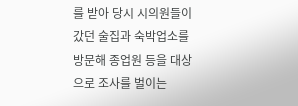를 받아 당시 시의원들이 갔던 술집과 숙박업소를 방문해 종업원 등을 대상으로 조사를 벌이는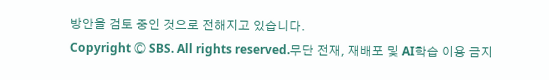방안을 검토 중인 것으로 전해지고 있습니다.
Copyright Ⓒ SBS. All rights reserved.무단 전재, 재배포 및 AI학습 이용 금지